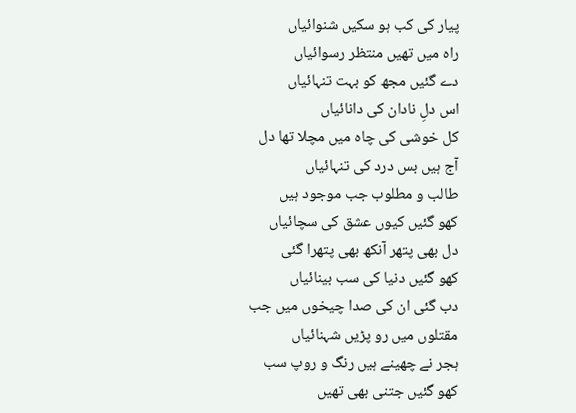پیار کی کب ہو سکیں شنوائیاں
راہ میں تھیں منتظر رسوائیاں
دے گئیں مجھ کو بہت تنہائیاں
اس دلِ نادان کی دانائیاں
کل خوشی کی چاہ میں مچلا تھا دل
آج ہیں بس درد کی تنہائیاں
طالب و مطلوب جب موجود ہیں
کھو گئیں کیوں عشق کی سچائیاں
دل بھی پتھر آنکھ بھی پتھرا گئی
کھو گئیں دنیا کی سب بینائیاں
دب گئی ان کی صدا چیخوں میں جب
مقتلوں میں رو پڑیں شہنائیاں
ہجر نے چھینے ہیں رنگ و روپ سب
کھو گئیں جتنی بھی تھیں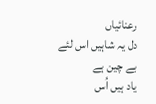رعنائیاں
دل یہ شاہیں اس لئے بے چین ہے
یاد ہیں اُس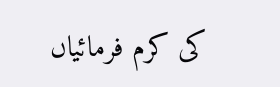کی کرم فرمائیاں